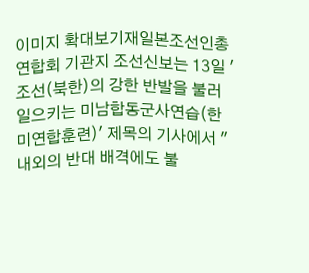이미지 확대보기재일본조선인총연합회 기관지 조선신보는 13일 '조선(북한)의 강한 반발을 불러일으키는 미남합동군사연습(한미연합훈련)' 제목의 기사에서 "내외의 반대 배격에도 불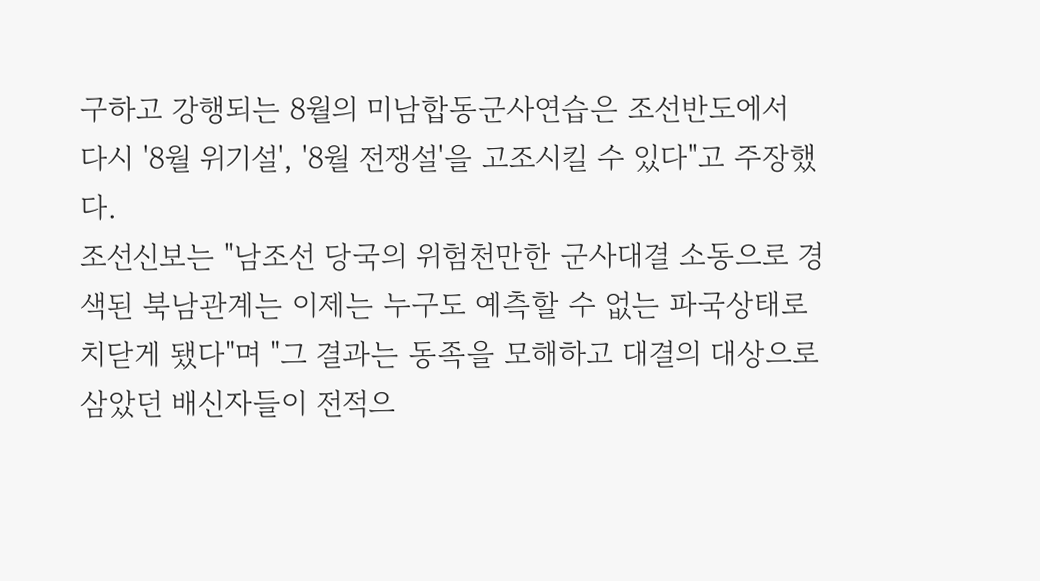구하고 강행되는 8월의 미남합동군사연습은 조선반도에서 다시 '8월 위기설', '8월 전쟁설'을 고조시킬 수 있다"고 주장했다.
조선신보는 "남조선 당국의 위험천만한 군사대결 소동으로 경색된 북남관계는 이제는 누구도 예측할 수 없는 파국상태로 치닫게 됐다"며 "그 결과는 동족을 모해하고 대결의 대상으로 삼았던 배신자들이 전적으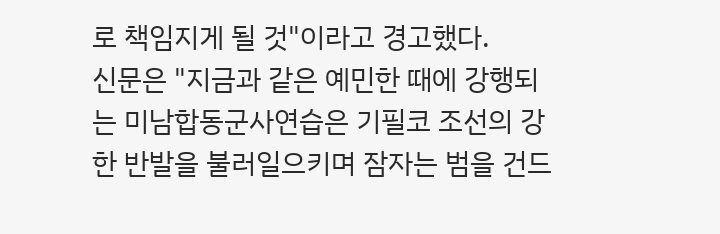로 책임지게 될 것"이라고 경고했다.
신문은 "지금과 같은 예민한 때에 강행되는 미남합동군사연습은 기필코 조선의 강한 반발을 불러일으키며 잠자는 범을 건드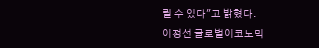릴 수 있다"고 밝혔다.
이정선 글로벌이코노믹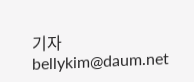기자 bellykim@daum.net